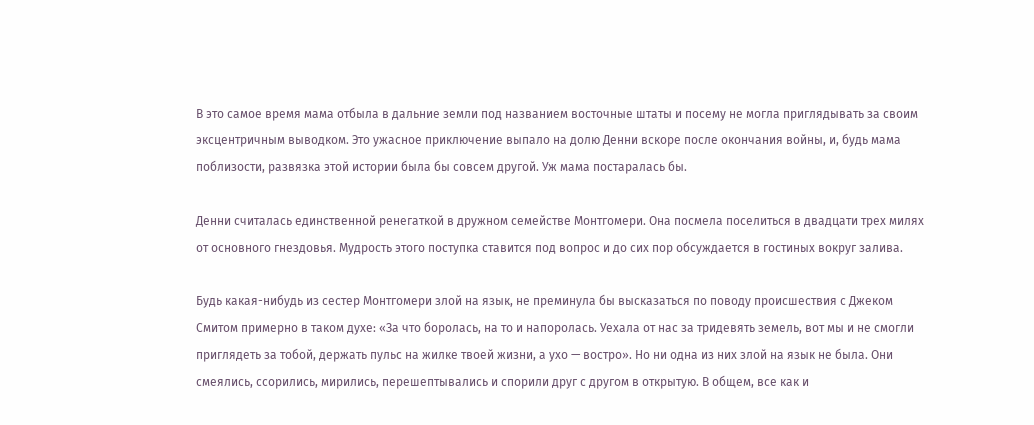В это самое время мама отбыла в дальние земли под названием восточные штаты и посему не могла приглядывать за своим эксцентричным выводком. Это ужасное приключение выпало на долю Денни вскоре после окончания войны, и, будь мама поблизости, развязка этой истории была бы совсем другой. Уж мама постаралась бы.

Денни считалась единственной ренегаткой в дружном семействе Монтгомери. Она посмела поселиться в двадцати трех милях от основного гнездовья. Мудрость этого поступка ставится под вопрос и до сих пор обсуждается в гостиных вокруг залива.

Будь какая-нибудь из сестер Монтгомери злой на язык, не преминула бы высказаться по поводу происшествия с Джеком Смитом примерно в таком духе: «За что боролась, на то и напоролась. Уехала от нас за тридевять земель, вот мы и не смогли приглядеть за тобой, держать пульс на жилке твоей жизни, а ухо — востро». Но ни одна из них злой на язык не была. Они смеялись, ссорились, мирились, перешептывались и спорили друг с другом в открытую. В общем, все как и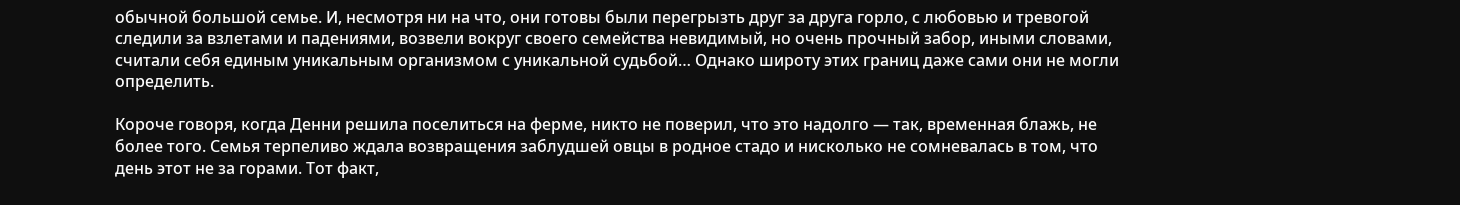обычной большой семье. И, несмотря ни на что, они готовы были перегрызть друг за друга горло, с любовью и тревогой следили за взлетами и падениями, возвели вокруг своего семейства невидимый, но очень прочный забор, иными словами, считали себя единым уникальным организмом с уникальной судьбой… Однако широту этих границ даже сами они не могли определить.

Короче говоря, когда Денни решила поселиться на ферме, никто не поверил, что это надолго — так, временная блажь, не более того. Семья терпеливо ждала возвращения заблудшей овцы в родное стадо и нисколько не сомневалась в том, что день этот не за горами. Тот факт,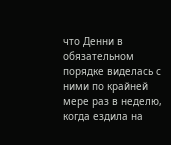что Денни в обязательном порядке виделась с ними по крайней мере раз в неделю, когда ездила на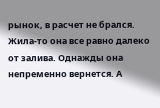рынок, в расчет не брался. Жила-то она все равно далеко от залива. Однажды она непременно вернется. А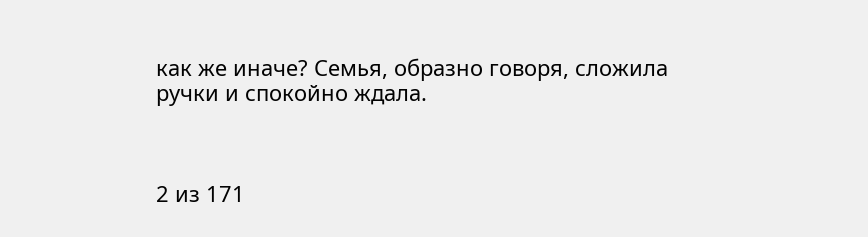как же иначе? Семья, образно говоря, сложила ручки и спокойно ждала.



2 из 171